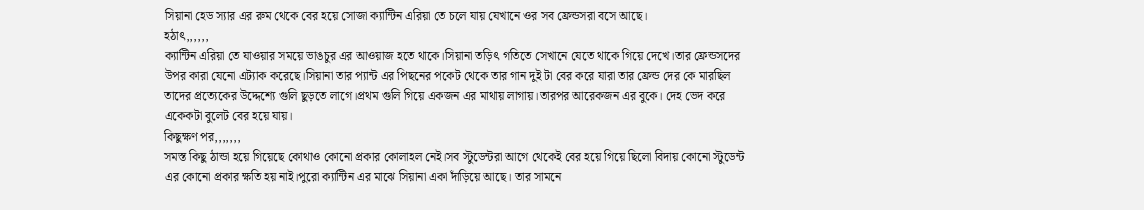সিয়ানা হেড স্যার এর রুম থেকে বের হয়ে সোজা ক্যান্টিন এরিয়া তে চলে যায় যেখানে ওর সব ফ্রেন্ডসরা বসে আছে।
হঠাৎ,,,,,,
ক্যান্টিন এরিয়া তে যাওয়ার সময়ে ভাঙচুর এর আওয়াজ হতে থাকে।সিয়ানা তড়িৎ গতিতে সেখানে যেতে থাকে গিয়ে দেখে।তার ফ্রেন্ডসদের উপর কারা যেনো এট্যাক করেছে।সিয়ানা তার প্যান্ট এর পিছনের পকেট থেকে তার গান দুই টা বের করে যারা তার ফ্রেন্ড দের কে মারছিল তাদের প্রত্যেকের উদ্দেশ্যে গুলি ছুড়তে লাগে।প্রথম গুলি গিয়ে একজন এর মাথায় লাগায়।তারপর আরেকজন এর বুকে। দেহ ভেদ করে একেকটা বুলেট বের হয়ে যায়।
কিছুক্ষণ পর,,,,,,,
সমস্ত কিছু ঠান্ডা হয়ে গিয়েছে কোথাও কোনো প্রকার কোলাহল নেই।সব স্টুডেন্টরা আগে থেকেই বের হয়ে গিয়ে ছিলো বিদায় কোনো স্টুডেন্ট এর কোনো প্রকার ক্ষতি হয় নাই।পুরো ক্যান্টিন এর মাঝে সিয়ানা একা দাঁড়িয়ে আছে। তার সামনে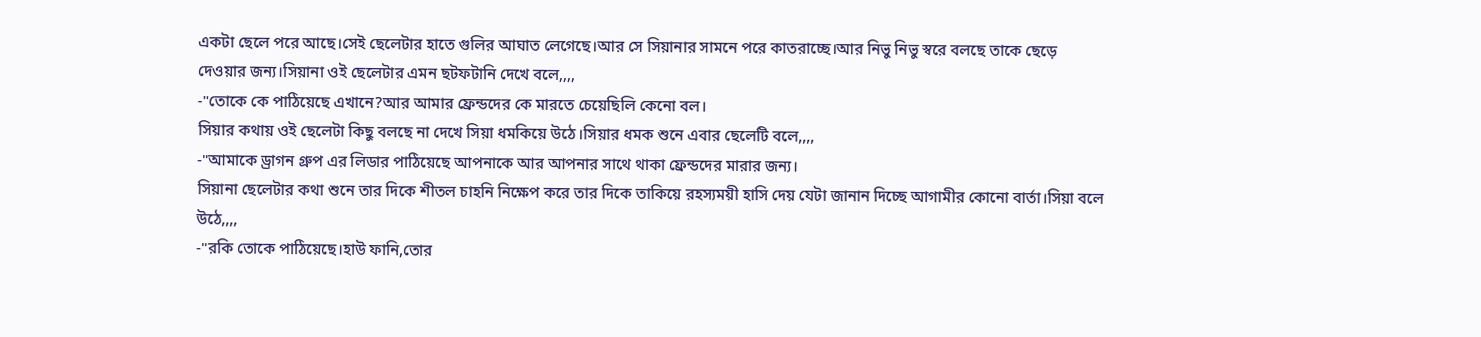একটা ছেলে পরে আছে।সেই ছেলেটার হাতে গুলির আঘাত লেগেছে।আর সে সিয়ানার সামনে পরে কাতরাচ্ছে।আর নিভু নিভু স্বরে বলছে তাকে ছেড়ে দেওয়ার জন্য।সিয়ানা ওই ছেলেটার এমন ছটফটানি দেখে বলে,,,,
-"তোকে কে পাঠিয়েছে এখানে?আর আমার ফ্রেন্ডদের কে মারতে চেয়েছিলি কেনো বল।
সিয়ার কথায় ওই ছেলেটা কিছু বলছে না দেখে সিয়া ধমকিয়ে উঠে।সিয়ার ধমক শুনে এবার ছেলেটি বলে,,,,
-"আমাকে ড্রাগন গ্রুপ এর লিডার পাঠিয়েছে আপনাকে আর আপনার সাথে থাকা ফ্রেন্ডদের মারার জন্য।
সিয়ানা ছেলেটার কথা শুনে তার দিকে শীতল চাহনি নিক্ষেপ করে তার দিকে তাকিয়ে রহস্যময়ী হাসি দেয় যেটা জানান দিচ্ছে আগামীর কোনো বার্তা।সিয়া বলে উঠে,,,,
-"রকি তোকে পাঠিয়েছে।হাউ ফানি,তোর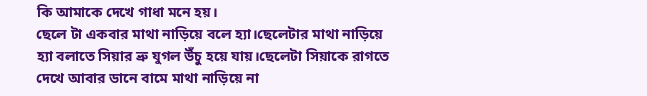কি আমাকে দেখে গাধা মনে হয়।
ছেলে টা একবার মাথা নাড়িয়ে বলে হ্যা।ছেলেটার মাথা নাড়িয়ে হ্যা বলাতে সিয়ার ভ্রু যুগল উঁচু হয়ে যায়।ছেলেটা সিয়াকে রাগতে দেখে আবার ডানে বামে মাথা নাড়িয়ে না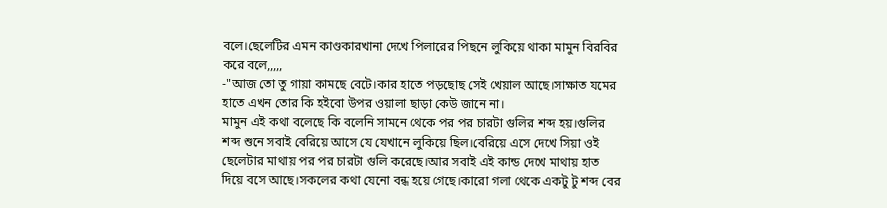বলে।ছেলেটির এমন কাণ্ডকারখানা দেখে পিলারের পিছনে লুকিয়ে থাকা মামুন বিরবির করে বলে,,,,,
-"আজ তো তু গায়া কামছে বেটে।কার হাতে পড়ছোছ সেই খেয়াল আছে।সাক্ষাত যমের হাতে এখন তোর কি হইবো উপর ওয়ালা ছাড়া কেউ জানে না।
মামুন এই কথা বলেছে কি বলেনি সামনে থেকে পর পর চারটা গুলির শব্দ হয়।গুলির শব্দ শুনে সবাই বেরিয়ে আসে যে যেখানে লুকিয়ে ছিল।বেরিয়ে এসে দেখে সিয়া ওই ছেলেটার মাথায় পর পর চারটা গুলি করেছে।আর সবাই এই কান্ড দেখে মাথায় হাত দিয়ে বসে আছে।সকলের কথা যেনো বন্ধ হয়ে গেছে।কারো গলা থেকে একটু টু শব্দ বের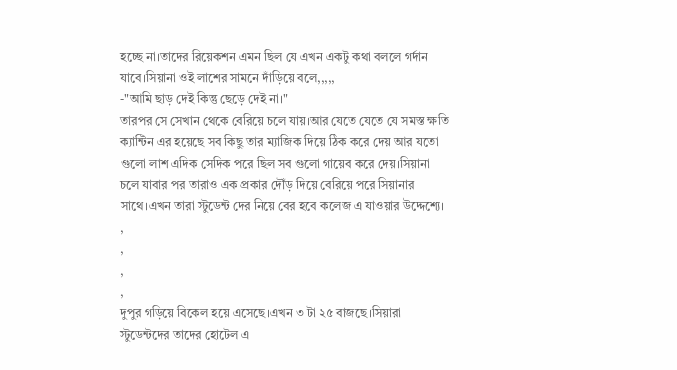হচ্ছে না।তাদের রিয়েকশন এমন ছিল যে এখন একটু কথা বললে গর্দান যাবে।সিয়ানা ওই লাশের সামনে দাঁড়িয়ে বলে,,,,,
-"আমি ছাড় দেই কিন্তু ছেড়ে দেই না।"
তারপর সে সেখান থেকে বেরিয়ে চলে যায়।আর যেতে যেতে যে সমস্ত ক্ষতি ক্যান্টিন এর হয়েছে সব কিছু তার ম্যাজিক দিয়ে ঠিক করে দেয় আর যতো গুলো লাশ এদিক সেদিক পরে ছিল সব গুলো গায়েব করে দেয়।সিয়ানা চলে যাবার পর তারাও এক প্রকার দৌঁড় দিয়ে বেরিয়ে পরে সিয়ানার সাথে।এখন তারা স্টুডেন্ট দের নিয়ে বের হবে কলেজ এ যাওয়ার উদ্দেশ্যে।
,
,
,
,
দুপুর গড়িয়ে বিকেল হয়ে এসেছে।এখন ৩ টা ২৫ বাজছে।সিয়ারা স্টুডেন্টদের তাদের হোটেল এ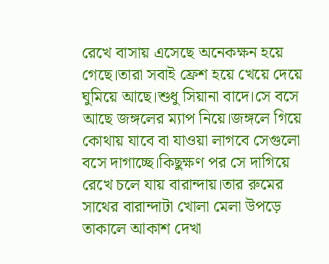রেখে বাসায় এসেছে অনেকক্ষন হয়ে গেছে।তারা সবাই ফ্রেশ হয়ে খেয়ে দেয়ে ঘুমিয়ে আছে।শুধু সিয়ানা বাদে।সে বসে আছে জঙ্গলের ম্যাপ নিয়ে।জঙ্গলে গিয়ে কোথায় যাবে বা যাওয়া লাগবে সেগুলো বসে দাগাচ্ছে।কিছুক্ষণ পর সে দাগিয়ে রেখে চলে যায় বারান্দায়।তার রুমের সাথের বারান্দাটা খোলা মেলা উপড়ে তাকালে আকাশ দেখা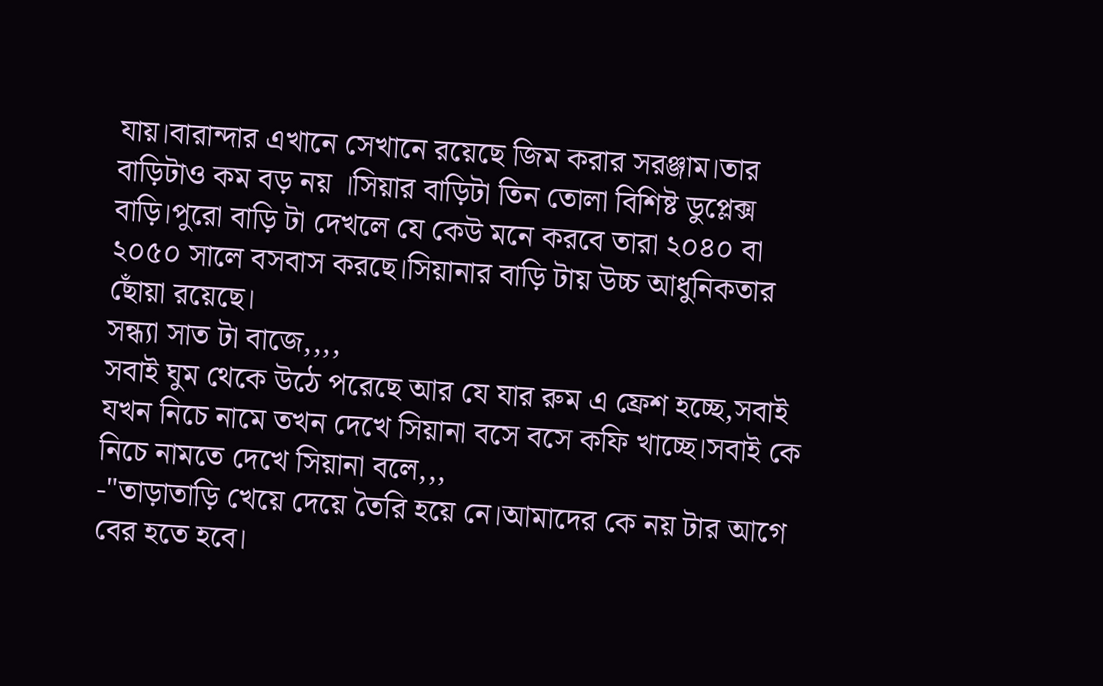যায়।বারান্দার এখানে সেখানে রয়েছে জিম করার সরঞ্জাম।তার বাড়িটাও কম বড় নয় ।সিয়ার বাড়িটা তিন তোলা বিশিষ্ট ডুপ্লেক্স বাড়ি।পুরো বাড়ি টা দেখলে যে কেউ মনে করবে তারা ২০৪০ বা ২০৫০ সালে বসবাস করছে।সিয়ানার বাড়ি টায় উচ্চ আধুনিকতার ছোঁয়া রয়েছে।
সন্ধ্যা সাত টা বাজে,,,,
সবাই ঘুম থেকে উঠে পরেছে আর যে যার রুম এ ফ্রেশ হচ্ছে,সবাই যখন নিচে নামে তখন দেখে সিয়ানা বসে বসে কফি খাচ্ছে।সবাই কে নিচে নামতে দেখে সিয়ানা বলে,,,
-"তাড়াতাড়ি খেয়ে দেয়ে তৈরি হয়ে নে।আমাদের কে নয় টার আগে বের হতে হবে।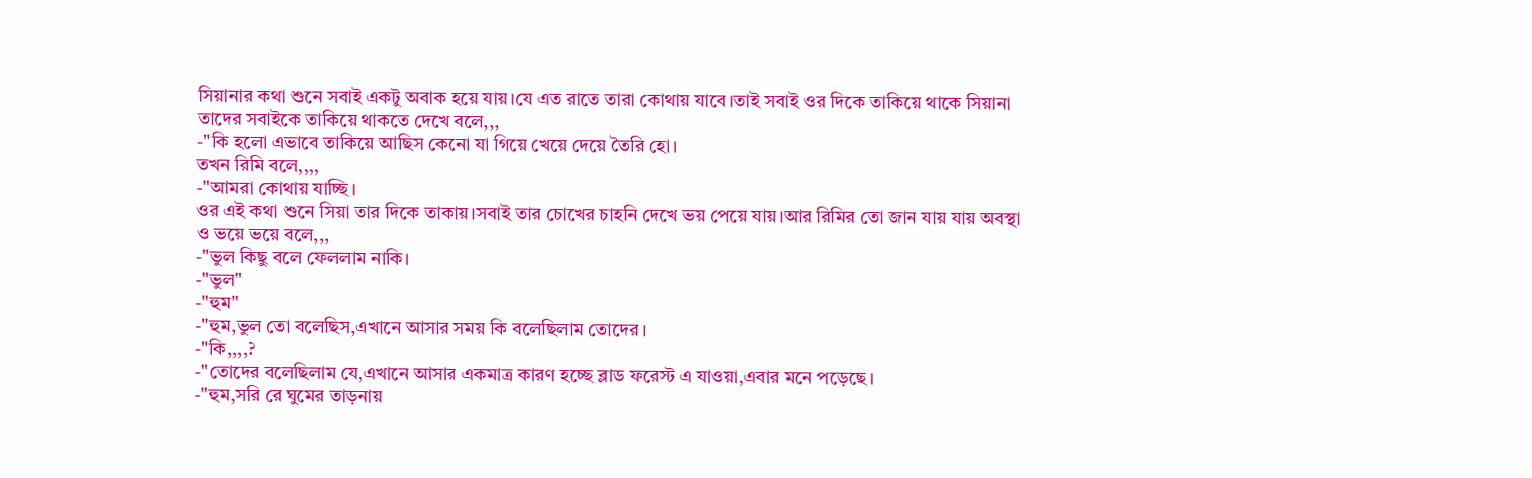সিয়ানার কথা শুনে সবাই একটু অবাক হয়ে যায়।যে এত রাতে তারা কোথায় যাবে।তাই সবাই ওর দিকে তাকিয়ে থাকে সিয়ানা তাদের সবাইকে তাকিয়ে থাকতে দেখে বলে,,,
-"কি হলো এভাবে তাকিয়ে আছিস কেনো যা গিয়ে খেয়ে দেয়ে তৈরি হো।
তখন রিমি বলে,,,,
-"আমরা কোথায় যাচ্ছি।
ওর এই কথা শুনে সিয়া তার দিকে তাকায়।সবাই তার চোখের চাহনি দেখে ভয় পেয়ে যায়।আর রিমির তো জান যায় যায় অবস্থা ও ভয়ে ভয়ে বলে,,,
-"ভুল কিছু বলে ফেললাম নাকি।
-"ভুল"
-"হুম"
-"হুম,ভুল তো বলেছিস,এখানে আসার সময় কি বলেছিলাম তোদের।
-"কি,,,,?
-"তোদের বলেছিলাম যে,এখানে আসার একমাত্র কারণ হচ্ছে ব্লাড ফরেস্ট এ যাওয়া,এবার মনে পড়েছে।
-"হুম,সরি রে ঘুমের তাড়নায়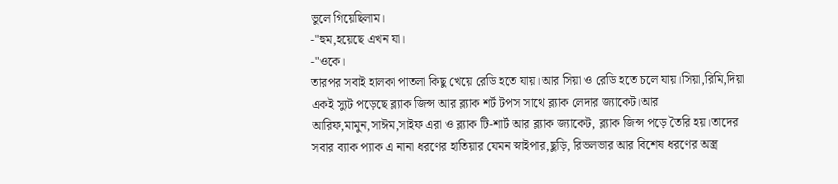ভুলে গিয়েছিলাম।
-"হুম,হয়েছে এখন যা।
-"ওকে।
তারপর সবাই হালকা পাতলা কিছু খেয়ে রেডি হতে যায়।আর সিয়া ও রেডি হতে চলে যায়।সিয়া,রিমি,দিয়া একই স্যুট পড়েছে ব্ল্যাক জিন্স আর ব্ল্যাক শর্ট টপস সাথে ব্ল্যাক লেদার জ্যাকেট।আর আরিফ,মামুন,সাঈম,সাইফ এরা ও ব্ল্যাক টি-শার্ট আর ব্ল্যাক জ্যাকেট, ব্ল্যাক জিন্স পড়ে তৈরি হয়।তাদের সবার ব্যাক প্যাক এ নানা ধরণের হাতিয়ার যেমন স্নাইপার,ছুড়ি, রিভলভার আর বিশেষ ধরণের অস্ত্র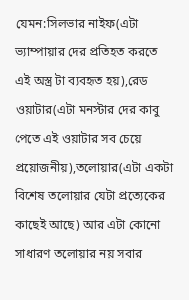যেমন:সিলভার নাইফ(এটা ভ্যাম্পায়ার দের প্রতিহত করতে এই অস্ত্র টা ব্যবহৃত হয়),রেড ওয়াটার(এটা মনস্টার দের কাবু পেতে এই ওয়াটার সব চেয়ে প্রয়োজনীয়),তলোয়ার(এটা একটা বিশেষ তলোয়ার যেটা প্রত্যেকের কাছেই আছে) আর এটা কোনো সাধারণ তলোয়ার নয় সবার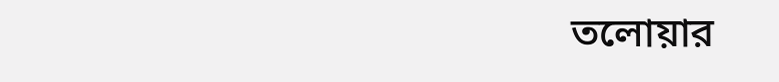তলোয়ার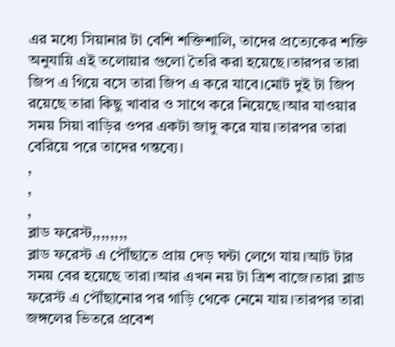এর মধ্যে সিয়ানার টা বেশি শক্তিশালি, তাদের প্রত্যেকের শক্তি অনুযায়ি এই তলোয়ার গুলো তৈরি করা হয়েছে।তারপর তারা জিপ এ গিয়ে বসে তারা জিপ এ করে যাবে।মোট দুই টা জিপ রয়েছে তারা কিছু খাবার ও সাথে করে নিয়েছে।আর যাওয়ার সময় সিয়া বাড়ির ওপর একটা জাদু করে যায়।তারপর তারা বেরিয়ে পরে তাদের গন্তব্যে।
,
,
,
ব্লাড ফরেস্ট,,,,,,,,
ব্লাড ফরেস্ট এ পৌঁছাতে প্রায় দেড় ঘন্টা লেগে যায়।আট টার সময় বের হয়েছে তারা।আর এখন নয় টা ত্রিশ বাজে।তারা ব্লাড ফরেস্ট এ পৌঁছানোর পর গাড়ি থেকে নেমে যায়।তারপর তারা জঙ্গলের ভিতরে প্রবেশ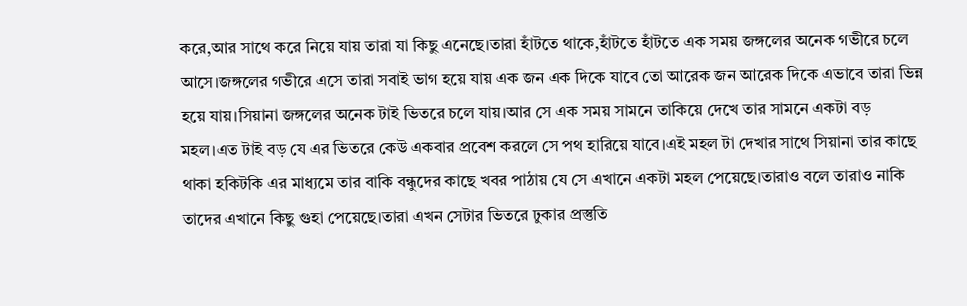করে,আর সাথে করে নিয়ে যায় তারা যা কিছু এনেছে।তারা হাঁটতে থাকে,হাঁটতে হাঁটতে এক সময় জঙ্গলের অনেক গভীরে চলে আসে।জঙ্গলের গভীরে এসে তারা সবাই ভাগ হয়ে যায় এক জন এক দিকে যাবে তো আরেক জন আরেক দিকে এভাবে তারা ভিন্ন হয়ে যায়।সিয়ানা জঙ্গলের অনেক টাই ভিতরে চলে যায়।আর সে এক সময় সামনে তাকিয়ে দেখে তার সামনে একটা বড় মহল।এত টাই বড় যে এর ভিতরে কেউ একবার প্রবেশ করলে সে পথ হারিয়ে যাবে।এই মহল টা দেখার সাথে সিয়ানা তার কাছে থাকা হকিটকি এর মাধ্যমে তার বাকি বন্ধুদের কাছে খবর পাঠায় যে সে এখানে একটা মহল পেয়েছে।তারাও বলে তারাও নাকি তাদের এখানে কিছু গুহা পেয়েছে।তারা এখন সেটার ভিতরে ঢুকার প্রস্তুতি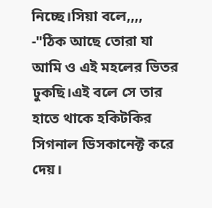নিচ্ছে।সিয়া বলে,,,,
-"ঠিক আছে তোরা যা আমি ও এই মহলের ভিতর ঢুকছি।এই বলে সে তার হাতে থাকে হকিটকির সিগনাল ডিসকানেক্ট করে দেয়।